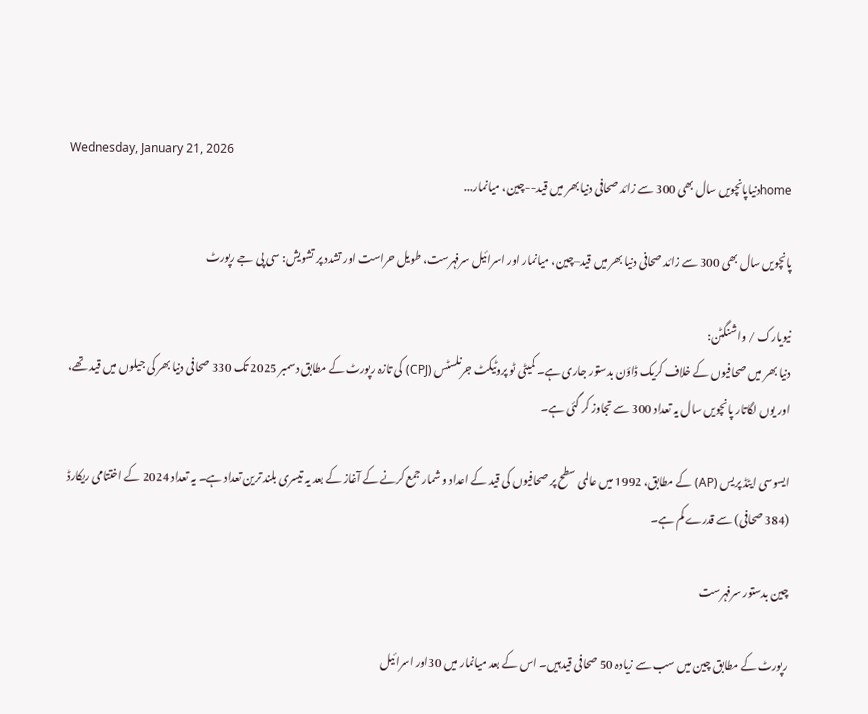Wednesday, January 21, 2026
homeدنیاپانچویں سال بھی 300 سے زائد صحافی دنیا بھر میں قید--چین، میانمار...

پانچویں سال بھی 300 سے زائد صحافی دنیا بھر میں قید–چین، میانمار اور اسرائیل سرفہرست، طویل حراست اور تشدد پر تشویش: سی پی جے رپورٹ

نیویارک / واشنگٹن:
دنیا بھر میں صحافیوں کے خلاف کریک ڈاؤن بدستور جاری ہے۔ کمیٹی ٹو پروٹیکٹ جرنلسٹس (CPJ) کی تازہ رپورٹ کے مطابق دسمبر 2025 تک 330 صحافی دنیا بھر کی جیلوں میں قید تھے، اور یوں لگاتار پانچویں سال یہ تعداد 300 سے تجاوز کر گئی ہے۔

ایسوسی ایٹڈ پریس (AP) کے مطابق، 1992 میں عالمی سطح پر صحافیوں کی قید کے اعداد و شمار جمع کرنے کے آغاز کے بعد یہ تیسری بلند ترین تعداد ہے۔ یہ تعداد 2024 کے اختتامی ریکارڈ (384 صحافی) سے قدرے کم ہے۔

چین بدستور سرفہرست

رپورٹ کے مطابق چین میں سب سے زیادہ 50 صحافی قیدہیں۔ اس کے بعد میانمار میں 30اور اسرائیل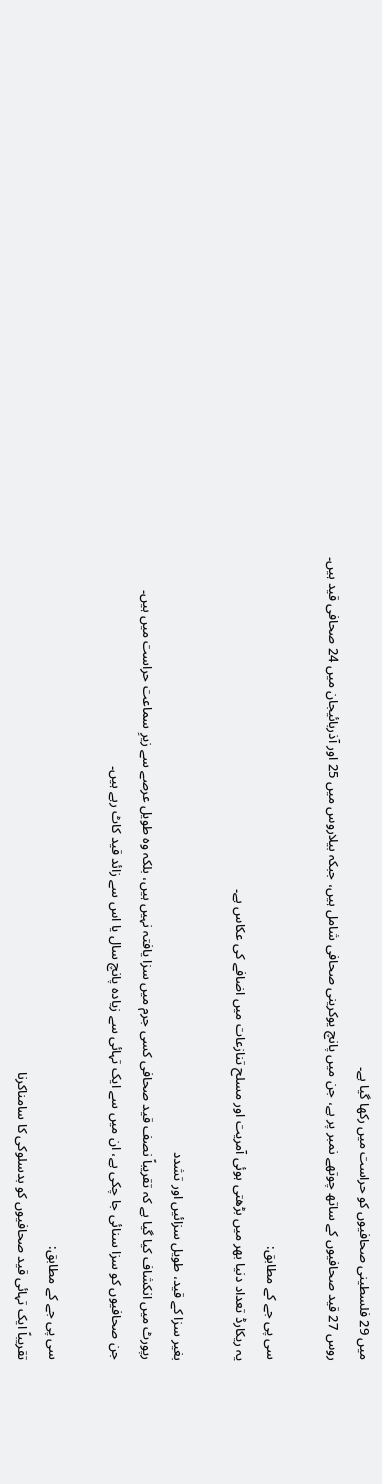میں 29 فلسطینی صحافیوں کو حراست میں رکھا گیا ہے۔
روس 27 قید صحافیوں کے ساتھ چوتھے نمبر پر ہے، جن میں پانچ یوکرینی صحافی شامل ہیں، جبکہ بیلاروس میں 25 اور آذربائیجان میں 24 صحافی قید ہیں۔

سی پی جے کے مطابق:
یہ ریکارڈ تعداد دنیا بھر میں بڑھتی ہوئی آمریت اور مسلح تنازعات میں اضافے کی عکاس ہے۔

بغیر سزا کے قید، طویل سزائیں اور تشدد
رپورٹ میں انکشاف کیا گیا ہے کہ تقریباً نصف قید صحافی کسی جرم میں سزا یافتہ نہیں ہیں، بلکہ وہ طویل عرصے سے زیرِ سماعت حراست میں ہیں۔
جن صحافیوں کو سزا سنائی جا چکی ہے، ان میں سے ایک تہائی سے زیادہ پانچ سال یا اس سے زائد قید کاٹ رہے ہیں۔

سی پی جے کے مطابق:
تقریباً ایک تہائی قید صحافیوں کو بدسلوکی کا سامناکرنا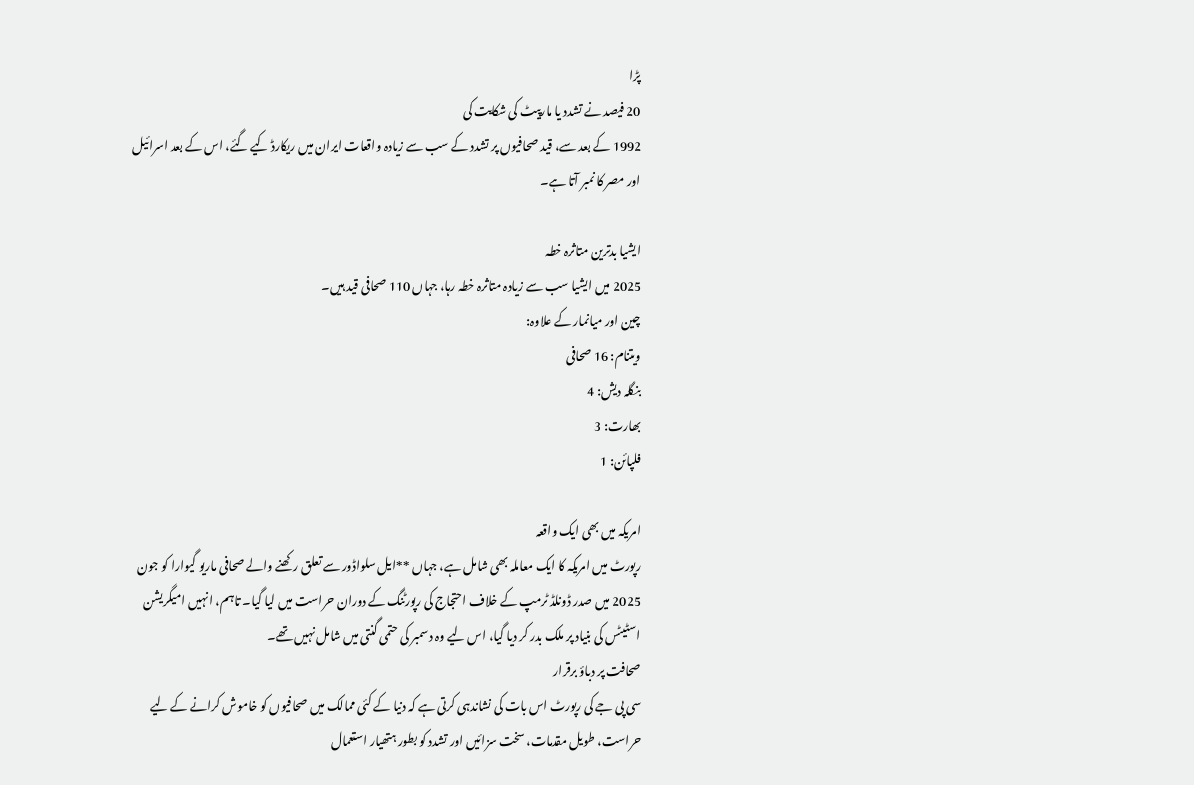پڑا
20 فیصد نے تشدد یا مارپیٹ کی شکایت کی
1992 کے بعد سے، قید صحافیوں پر تشدد کے سب سے زیادہ واقعات ایران میں ریکارڈ کیے گئے، اس کے بعد اسرائیل اور مصر کا نمبر آتا ہے۔

ایشیا بدترین متاثرہ خطہ
2025 میں ایشیا سب سے زیادہ متاثرہ خطہ رہا، جہاں 110 صحافی قید ہیں۔
چین اور میانمار کے علاوہ:
ویتنام: 16 صحافی
بنگلہ دیش: 4
بھارت: 3
فلپائن: 1

امریکہ میں بھی ایک واقعہ
رپورٹ میں امریکہ کا ایک معاملہ بھی شامل ہے، جہاں **ایل سلواڈور سے تعلق رکھنے والے صحافی ماریو گیوارا کو جون 2025 میں صدر ڈونلڈ ٹرمپ کے خلاف احتجاج کی رپورٹنگ کے دوران حراست میں لیا گیا۔ تاہم، انہیں امیگریشن اسٹیٹس کی بنیاد پر ملک بدر کر دیا گیا، اس لیے وہ دسمبر کی حتمی گنتی میں شامل نہیں تھے۔
صحافت پر دباؤ برقرار
سی پی جے کی رپورٹ اس بات کی نشاندہی کرتی ہے کہ دنیا کے کئی ممالک میں صحافیوں کو خاموش کرانے کے لیے حراست، طویل مقدمات، سخت سزائیں اور تشدد کو بطور ہتھیار استعمال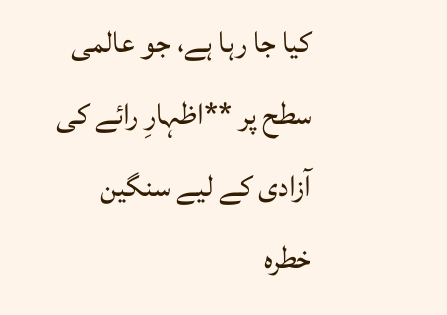کیا جا رہا ہے، جو عالمی سطح پر **اظہارِ رائے کی آزادی کے لیے سنگین خطرہ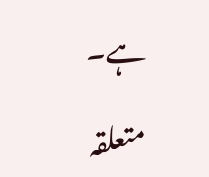ہے۔

متعلقہ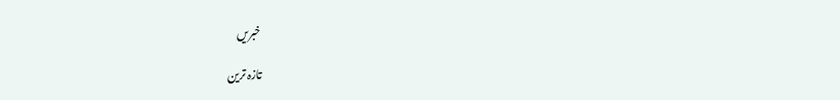خبریں

تازہ ترین